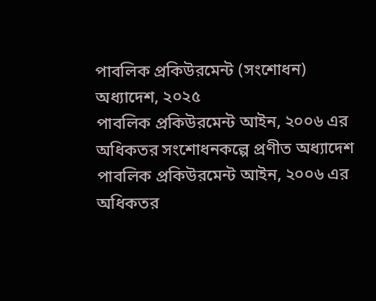পাবলিক প্রকিউরমেন্ট (সংশোধন) অধ্যাদেশ, ২০২৫
পাবলিক প্রকিউরমেন্ট আইন, ২০০৬ এর অধিকতর সংশোধনকল্পে প্রণীত অধ্যাদেশ
পাবলিক প্রকিউরমেন্ট আইন, ২০০৬ এর অধিকতর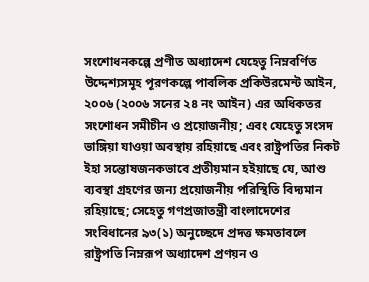সংশোধনকল্পে প্রণীত অধ্যাদেশ যেহেতু নিম্নবর্ণিত উদ্দেশ্যসমূহ পূরণকল্পে পাবলিক প্রকিউরমেন্ট আইন, ২০০৬ (২০০৬ সনের ২৪ নং আইন) এর অধিকতর সংশোধন সমীচীন ও প্রয়োজনীয়; এবং যেহেতু সংসদ ভাঙ্গিয়া যাওয়া অবস্থায় রহিয়াছে এবং রাষ্ট্রপতির নিকট ইহা সন্তোষজনকভাবে প্রতীয়মান হইয়াছে যে, আশু ব্যবস্থা গ্রহণের জন্য প্রয়োজনীয় পরিস্থিতি বিদ্যমান রহিয়াছে; সেহেতু গণপ্রজাতন্ত্রী বাংলাদেশের সংবিধানের ৯৩(১) অনুচ্ছেদে প্রদত্ত ক্ষমতাবলে রাষ্ট্রপতি নিম্নরূপ অধ্যাদেশ প্রণয়ন ও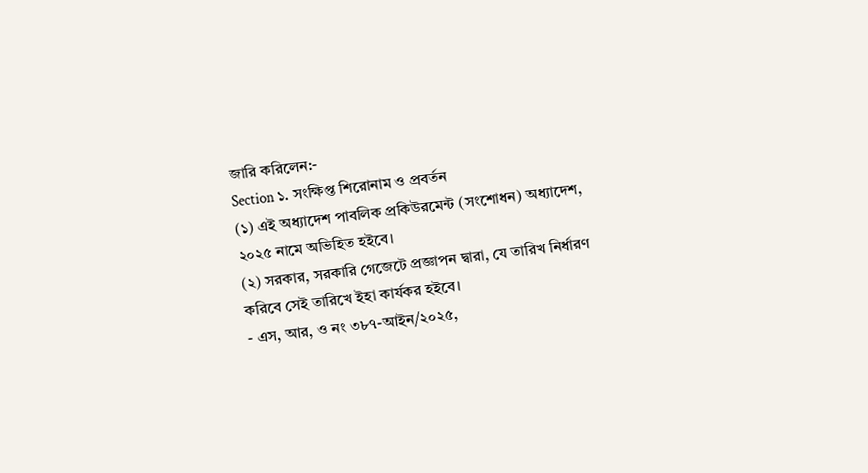জারি করিলেন:-
Section ১. সংক্ষিপ্ত শিরোনাম ও প্রবর্তন
(১) এই অধ্যাদেশ পাবলিক প্রকিউরমেন্ট (সংশোধন) অধ্যাদেশ, ২০২৫ নামে অভিহিত হইবে।
(২) সরকার, সরকারি গেজেটে প্রজ্ঞাপন দ্বারা, যে তারিখ নির্ধারণ করিবে সেই তারিখে ইহা কার্যকর হইবে।
- এস, আর, ও নং ৩৮৭-আইন/২০২৫,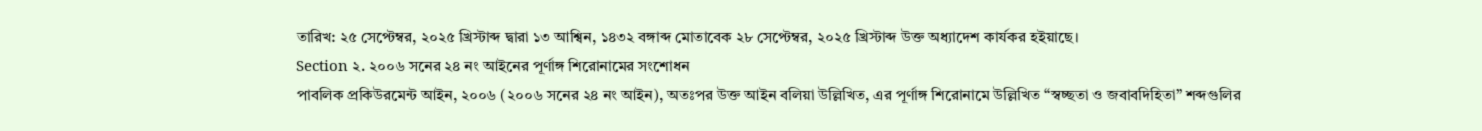তারিখ: ২৫ সেপ্টেম্বর, ২০২৫ খ্রিস্টাব্দ দ্বারা ১৩ আশ্বিন, ১৪৩২ বঙ্গাব্দ মোতাবেক ২৮ সেপ্টেম্বর, ২০২৫ খ্রিস্টাব্দ উক্ত অধ্যাদেশ কার্যকর হইয়াছে।
Section ২. ২০০৬ সনের ২৪ নং আইনের পূর্ণাঙ্গ শিরোনামের সংশোধন
পাবলিক প্রকিউরমেন্ট আইন, ২০০৬ (২০০৬ সনের ২৪ নং আইন), অতঃপর উক্ত আইন বলিয়া উল্লিখিত, এর পূর্ণাঙ্গ শিরোনামে উল্লিখিত “স্বচ্ছতা ও জবাবদিহিতা” শব্দগুলির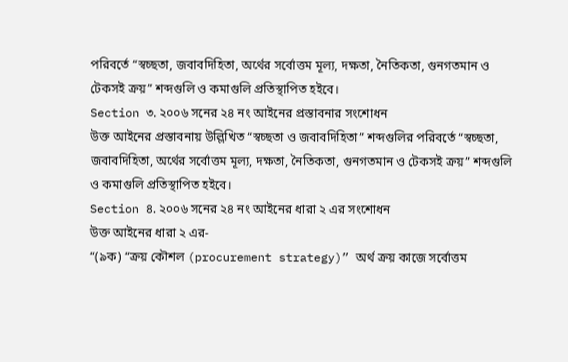পরিবর্তে “স্বচ্ছতা, জবাবদিহিতা, অর্থের সর্বোত্তম মূল্য, দক্ষতা, নৈতিকতা, গুনগতমান ও টেকসই ক্রয়” শব্দগুলি ও কমাগুলি প্রতিস্থাপিত হইবে।
Section ৩. ২০০৬ সনের ২৪ নং আইনের প্রস্তাবনার সংশোধন
উক্ত আইনের প্রস্তাবনায় উল্লিখিত “স্বচ্ছতা ও জবাবদিহিতা” শব্দগুলির পরিবর্তে “স্বচ্ছতা, জবাবদিহিতা, অর্থের সর্বোত্তম মূল্য, দক্ষতা, নৈতিকতা, গুনগতমান ও টেকসই ক্রয়” শব্দগুলি ও কমাগুলি প্রতিস্থাপিত হইবে।
Section ৪. ২০০৬ সনের ২৪ নং আইনের ধারা ২ এর সংশোধন
উক্ত আইনের ধারা ২ এর-
“(৯ক) “ক্রয় কৌশল (procurement strategy)” অর্থ ক্রয় কাজে সর্বোত্তম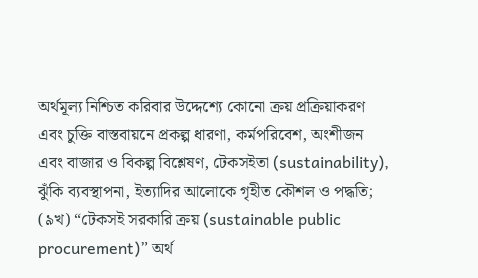অর্থমূল্য নিশ্চিত করিবার উদ্দেশ্যে কোনো ক্রয় প্রক্রিয়াকরণ এবং চুক্তি বাস্তবায়নে প্রকল্প ধারণা, কর্মপরিবেশ, অংশীজন এবং বাজার ও বিকল্প বিশ্লেষণ, টেকসইতা (sustainability), ঝুঁকি ব্যবস্থাপনা, ইত্যাদির আলোকে গৃহীত কৌশল ও পদ্ধতি;
(৯খ) “টেকসই সরকারি ক্রয় (sustainable public procurement)” অর্থ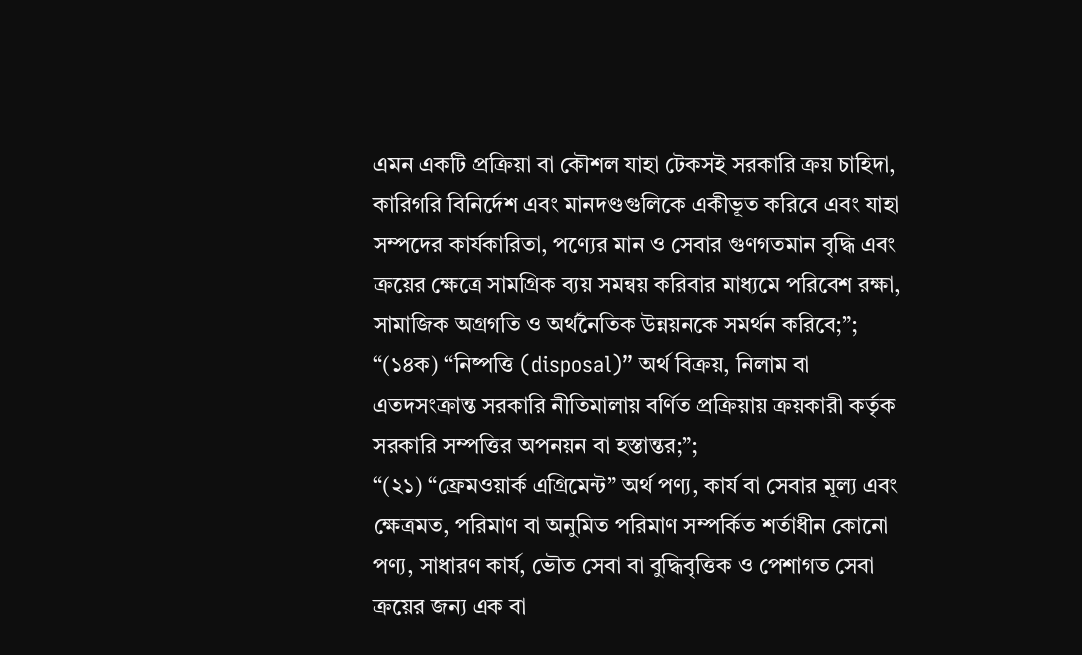এমন একটি প্রক্রিয়া বা কৌশল যাহা টেকসই সরকারি ক্রয় চাহিদা, কারিগরি বিনির্দেশ এবং মানদণ্ডগুলিকে একীভূত করিবে এবং যাহা সম্পদের কার্যকারিতা, পণ্যের মান ও সেবার গুণগতমান বৃদ্ধি এবং ক্রয়ের ক্ষেত্রে সামগ্রিক ব্যয় সমন্বয় করিবার মাধ্যমে পরিবেশ রক্ষা, সামাজিক অগ্রগতি ও অর্থনৈতিক উন্নয়নকে সমর্থন করিবে;”;
“(১৪ক) “নিষ্পত্তি (disposal)” অর্থ বিক্রয়, নিলাম বা এতদসংক্রান্ত সরকারি নীতিমালায় বর্ণিত প্রক্রিয়ায় ক্রয়কারী কর্তৃক সরকারি সম্পত্তির অপনয়ন বা হস্তান্তর;”;
“(২১) “ফ্রেমওয়ার্ক এগ্রিমেন্ট” অর্থ পণ্য, কার্য বা সেবার মূল্য এবং ক্ষেত্রমত, পরিমাণ বা অনুমিত পরিমাণ সম্পর্কিত শর্তাধীন কোনো পণ্য, সাধারণ কার্য, ভৌত সেবা বা বুদ্ধিবৃত্তিক ও পেশাগত সেবা ক্রয়ের জন্য এক বা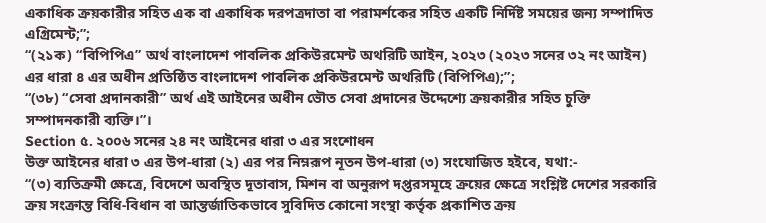একাধিক ক্রয়কারীর সহিত এক বা একাধিক দরপত্রদাতা বা পরামর্শকের সহিত একটি নির্দিষ্ট সময়ের জন্য সম্পাদিত এগ্রিমেন্ট;”;
“(২১ক) “বিপিপিএ” অর্থ বাংলাদেশ পাবলিক প্রকিউরমেন্ট অথরিটি আইন, ২০২৩ (২০২৩ সনের ৩২ নং আইন) এর ধারা ৪ এর অধীন প্রতিষ্ঠিত বাংলাদেশ পাবলিক প্রকিউরমেন্ট অথরিটি (বিপিপিএ);”;
“(৩৮) “সেবা প্রদানকারী” অর্থ এই আইনের অধীন ভৌত সেবা প্রদানের উদ্দেশ্যে ক্রয়কারীর সহিত চুক্তি সম্পাদনকারী ব্যক্তি।”।
Section ৫. ২০০৬ সনের ২৪ নং আইনের ধারা ৩ এর সংশোধন
উক্ত আইনের ধারা ৩ এর উপ-ধারা (২) এর পর নিম্নরূপ নূতন উপ-ধারা (৩) সংযোজিত হইবে, যথা:-
“(৩) ব্যতিক্রমী ক্ষেত্রে, বিদেশে অবস্থিত দূতাবাস, মিশন বা অনুরূপ দপ্তরসমূহে ক্রয়ের ক্ষেত্রে সংশ্লিষ্ট দেশের সরকারি ক্রয় সংক্রান্ত বিধি-বিধান বা আন্তর্জাতিকভাবে সুবিদিত কোনো সংস্থা কর্তৃক প্রকাশিত ক্রয়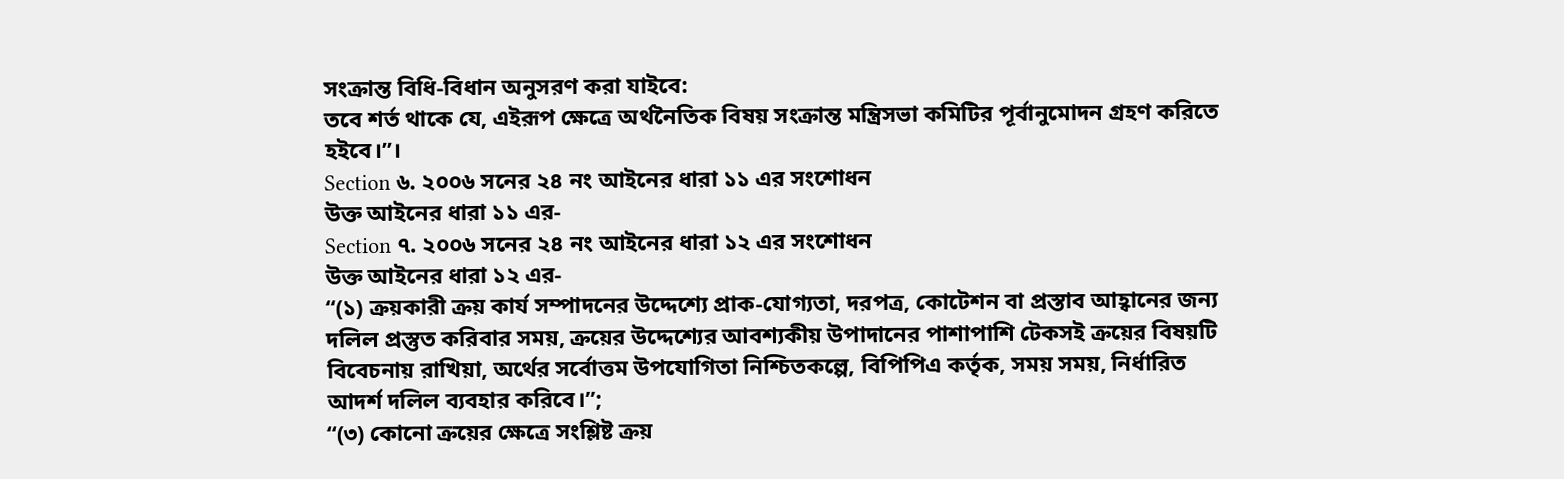সংক্রান্ত বিধি-বিধান অনুসরণ করা যাইবে:
তবে শর্ত থাকে যে, এইরূপ ক্ষেত্রে অর্থনৈতিক বিষয় সংক্রান্ত মন্ত্রিসভা কমিটির পূর্বানুমোদন গ্রহণ করিতে হইবে।”।
Section ৬. ২০০৬ সনের ২৪ নং আইনের ধারা ১১ এর সংশোধন
উক্ত আইনের ধারা ১১ এর-
Section ৭. ২০০৬ সনের ২৪ নং আইনের ধারা ১২ এর সংশোধন
উক্ত আইনের ধারা ১২ এর-
“(১) ক্রয়কারী ক্রয় কার্য সম্পাদনের উদ্দেশ্যে প্রাক-যোগ্যতা, দরপত্র, কোটেশন বা প্রস্তাব আহ্বানের জন্য দলিল প্রস্তুত করিবার সময়, ক্রয়ের উদ্দেশ্যের আবশ্যকীয় উপাদানের পাশাপাশি টেকসই ক্রয়ের বিষয়টি বিবেচনায় রাখিয়া, অর্থের সর্বোত্তম উপযোগিতা নিশ্চিতকল্পে, বিপিপিএ কর্তৃক, সময় সময়, নির্ধারিত আদর্শ দলিল ব্যবহার করিবে।”;
“(৩) কোনো ক্রয়ের ক্ষেত্রে সংশ্লিষ্ট ক্রয়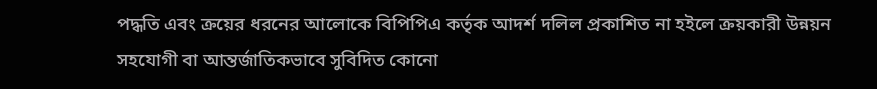পদ্ধতি এবং ক্রয়ের ধরনের আলোকে বিপিপিএ কর্তৃক আদর্শ দলিল প্রকাশিত না হইলে ক্রয়কারী উন্নয়ন সহযোগী বা আন্তর্জাতিকভাবে সুবিদিত কোনো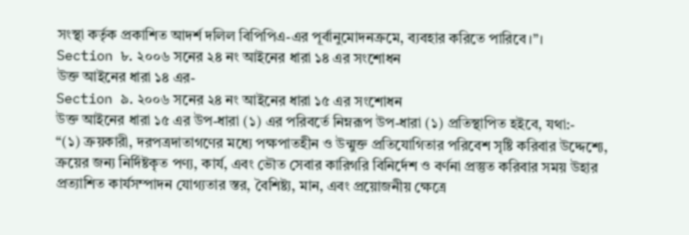সংস্থা কর্তৃক প্রকাশিত আদর্শ দলিল বিপিপিএ-এর পূর্বানুমোদনক্রমে, ব্যবহার করিতে পারিবে।”।
Section ৮. ২০০৬ সনের ২৪ নং আইনের ধারা ১৪ এর সংশোধন
উক্ত আইনের ধারা ১৪ এর-
Section ৯. ২০০৬ সনের ২৪ নং আইনের ধারা ১৫ এর সংশোধন
উক্ত আইনের ধারা ১৫ এর উপ-ধারা (১) এর পরিবর্তে নিম্নরূপ উপ-ধারা (১) প্রতিস্থাপিত হইবে, যথা:-
“(১) ক্রয়কারী, দরপত্রদাতাগণের মধ্যে পক্ষপাতহীন ও উন্মুক্ত প্রতিযোগিতার পরিবেশ সৃষ্টি করিবার উদ্দেশ্যে, ক্রয়ের জন্য নির্দিষ্টকৃত পণ্য, কার্য, এবং ভৌত সেবার কারিগরি বিনির্দেশ ও বর্ণনা প্রস্তুত করিবার সময় উহার প্রত্যাশিত কার্যসম্পাদন যোগ্যতার স্তর, বৈশিষ্ট্য, মান, এবং প্রয়োজনীয় ক্ষেত্রে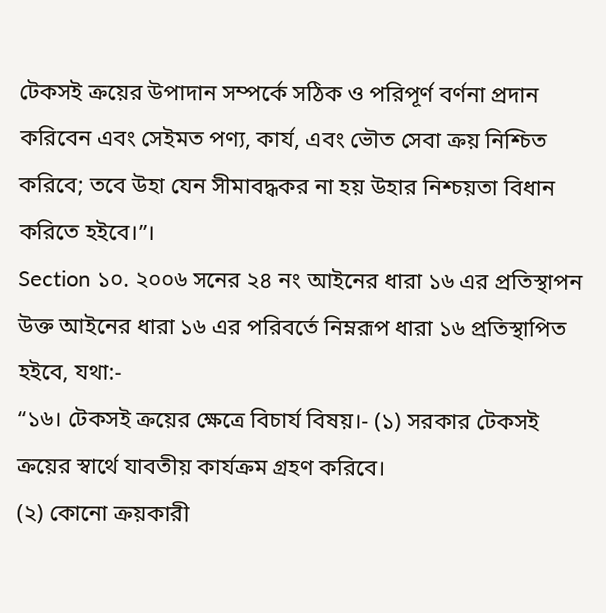টেকসই ক্রয়ের উপাদান সম্পর্কে সঠিক ও পরিপূর্ণ বর্ণনা প্রদান করিবেন এবং সেইমত পণ্য, কার্য, এবং ভৌত সেবা ক্রয় নিশ্চিত করিবে; তবে উহা যেন সীমাবদ্ধকর না হয় উহার নিশ্চয়তা বিধান করিতে হইবে।”।
Section ১০. ২০০৬ সনের ২৪ নং আইনের ধারা ১৬ এর প্রতিস্থাপন
উক্ত আইনের ধারা ১৬ এর পরিবর্তে নিম্নরূপ ধারা ১৬ প্রতিস্থাপিত হইবে, যথা:-
“১৬। টেকসই ক্রয়ের ক্ষেত্রে বিচার্য বিষয়।- (১) সরকার টেকসই ক্রয়ের স্বার্থে যাবতীয় কার্যক্রম গ্রহণ করিবে।
(২) কোনো ক্রয়কারী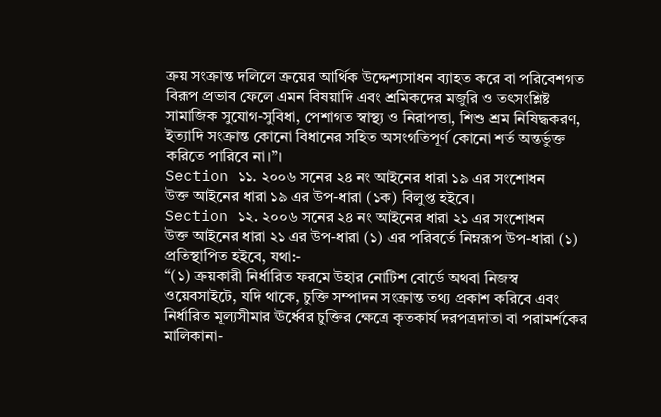ক্রয় সংক্রান্ত দলিলে ক্রয়ের আর্থিক উদ্দেশ্যসাধন ব্যাহত করে বা পরিবেশগত বিরূপ প্রভাব ফেলে এমন বিষয়াদি এবং শ্রমিকদের মজুরি ও তৎসংশ্লিষ্ট সামাজিক সুযোগ-সুবিধা, পেশাগত স্বাস্থ্য ও নিরাপত্তা, শিশু শ্রম নিষিদ্ধকরণ, ইত্যাদি সংক্রান্ত কোনো বিধানের সহিত অসংগতিপূর্ণ কোনো শর্ত অন্তর্ভুক্ত করিতে পারিবে না।”।
Section ১১. ২০০৬ সনের ২৪ নং আইনের ধারা ১৯ এর সংশোধন
উক্ত আইনের ধারা ১৯ এর উপ-ধারা (১ক) বিলুপ্ত হইবে।
Section ১২. ২০০৬ সনের ২৪ নং আইনের ধারা ২১ এর সংশোধন
উক্ত আইনের ধারা ২১ এর উপ-ধারা (১) এর পরিবর্তে নিম্নরূপ উপ-ধারা (১) প্রতিস্থাপিত হইবে, যথা:-
“(১) ক্রয়কারী নির্ধারিত ফরমে উহার নোটিশ বোর্ডে অথবা নিজস্ব ওয়েবসাইটে, যদি থাকে, চুক্তি সম্পাদন সংক্রান্ত তথ্য প্রকাশ করিবে এবং নির্ধারিত মূল্যসীমার ঊর্ধ্বের চুক্তির ক্ষেত্রে কৃতকার্য দরপত্রদাতা বা পরামর্শকের মালিকানা-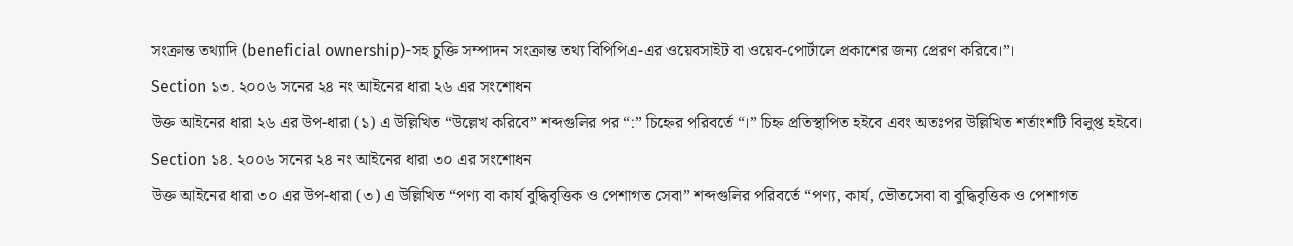সংক্রান্ত তথ্যাদি (beneficial ownership)-সহ চুক্তি সম্পাদন সংক্রান্ত তথ্য বিপিপিএ-এর ওয়েবসাইট বা ওয়েব-পোর্টালে প্রকাশের জন্য প্রেরণ করিবে।”।
Section ১৩. ২০০৬ সনের ২৪ নং আইনের ধারা ২৬ এর সংশোধন
উক্ত আইনের ধারা ২৬ এর উপ-ধারা (১) এ উল্লিখিত “উল্লেখ করিবে” শব্দগুলির পর “:” চিহ্নের পরিবর্তে “।” চিহ্ন প্রতিস্থাপিত হইবে এবং অতঃপর উল্লিখিত শর্তাংশটি বিলুপ্ত হইবে।
Section ১৪. ২০০৬ সনের ২৪ নং আইনের ধারা ৩০ এর সংশোধন
উক্ত আইনের ধারা ৩০ এর উপ-ধারা (৩) এ উল্লিখিত “পণ্য বা কার্য বুদ্ধিবৃত্তিক ও পেশাগত সেবা” শব্দগুলির পরিবর্তে “পণ্য, কার্য, ভৌতসেবা বা বুদ্ধিবৃত্তিক ও পেশাগত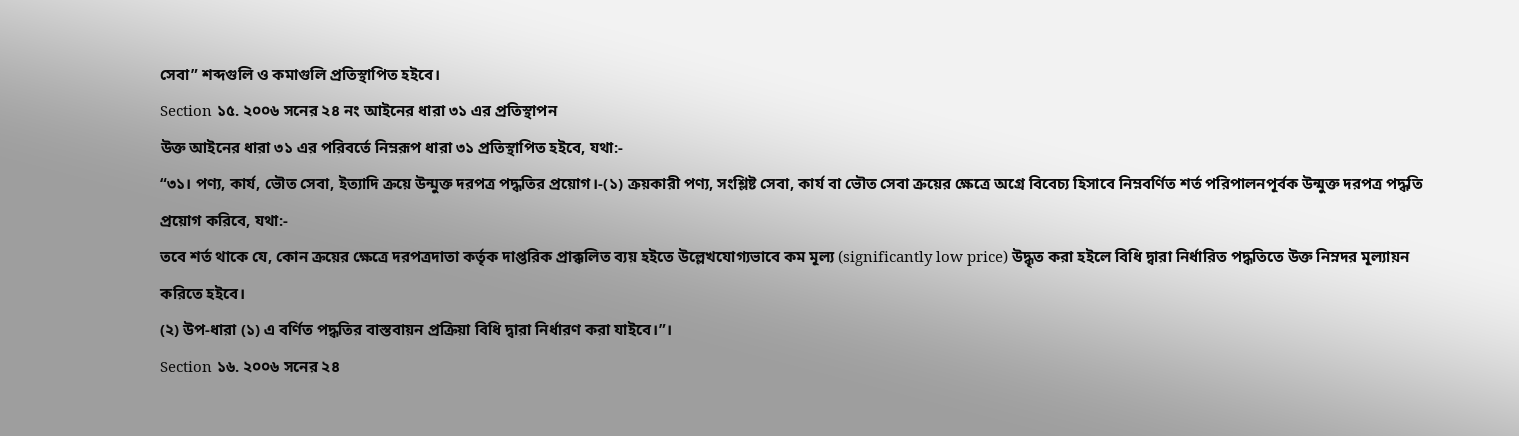সেবা” শব্দগুলি ও কমাগুলি প্রতিস্থাপিত হইবে।
Section ১৫. ২০০৬ সনের ২৪ নং আইনের ধারা ৩১ এর প্রতিস্থাপন
উক্ত আইনের ধারা ৩১ এর পরিবর্তে নিম্নরূপ ধারা ৩১ প্রতিস্থাপিত হইবে, যথা:-
“৩১। পণ্য, কার্য, ভৌত সেবা, ইত্যাদি ক্রয়ে উন্মুক্ত দরপত্র পদ্ধতির প্রয়োগ।-(১) ক্রয়কারী পণ্য, সংশ্লিষ্ট সেবা, কার্য বা ভৌত সেবা ক্রয়ের ক্ষেত্রে অগ্রে বিবেচ্য হিসাবে নিম্নবর্ণিত শর্ত পরিপালনপূর্বক উন্মুক্ত দরপত্র পদ্ধতি প্রয়োগ করিবে, যথা:-
তবে শর্ত থাকে যে, কোন ক্রয়ের ক্ষেত্রে দরপত্রদাতা কর্তৃক দাপ্তরিক প্রাক্কলিত ব্যয় হইতে উল্লেখযোগ্যভাবে কম মূল্য (significantly low price) উদ্ধৃত করা হইলে বিধি দ্বারা নির্ধারিত পদ্ধতিতে উক্ত নিম্নদর মূল্যায়ন করিতে হইবে।
(২) উপ-ধারা (১) এ বর্ণিত পদ্ধতির বাস্তবায়ন প্রক্রিয়া বিধি দ্বারা নির্ধারণ করা যাইবে।”।
Section ১৬. ২০০৬ সনের ২৪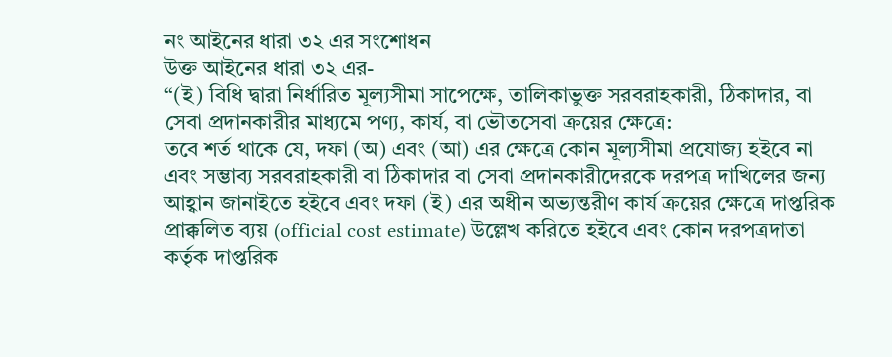নং আইনের ধারা ৩২ এর সংশোধন
উক্ত আইনের ধারা ৩২ এর-
“(ই) বিধি দ্বারা নির্ধারিত মূল্যসীমা সাপেক্ষে, তালিকাভুক্ত সরবরাহকারী, ঠিকাদার, বা সেবা প্রদানকারীর মাধ্যমে পণ্য, কার্য, বা ভৌতসেবা ক্রয়ের ক্ষেত্রে:
তবে শর্ত থাকে যে, দফা (অ) এবং (আ) এর ক্ষেত্রে কোন মূল্যসীমা প্রযোজ্য হইবে না এবং সম্ভাব্য সরবরাহকারী বা ঠিকাদার বা সেবা প্রদানকারীদেরকে দরপত্র দাখিলের জন্য আহ্বান জানাইতে হইবে এবং দফা (ই) এর অধীন অভ্যন্তরীণ কার্য ক্রয়ের ক্ষেত্রে দাপ্তরিক প্রাক্কলিত ব্যয় (official cost estimate) উল্লেখ করিতে হইবে এবং কোন দরপত্রদাতা কর্তৃক দাপ্তরিক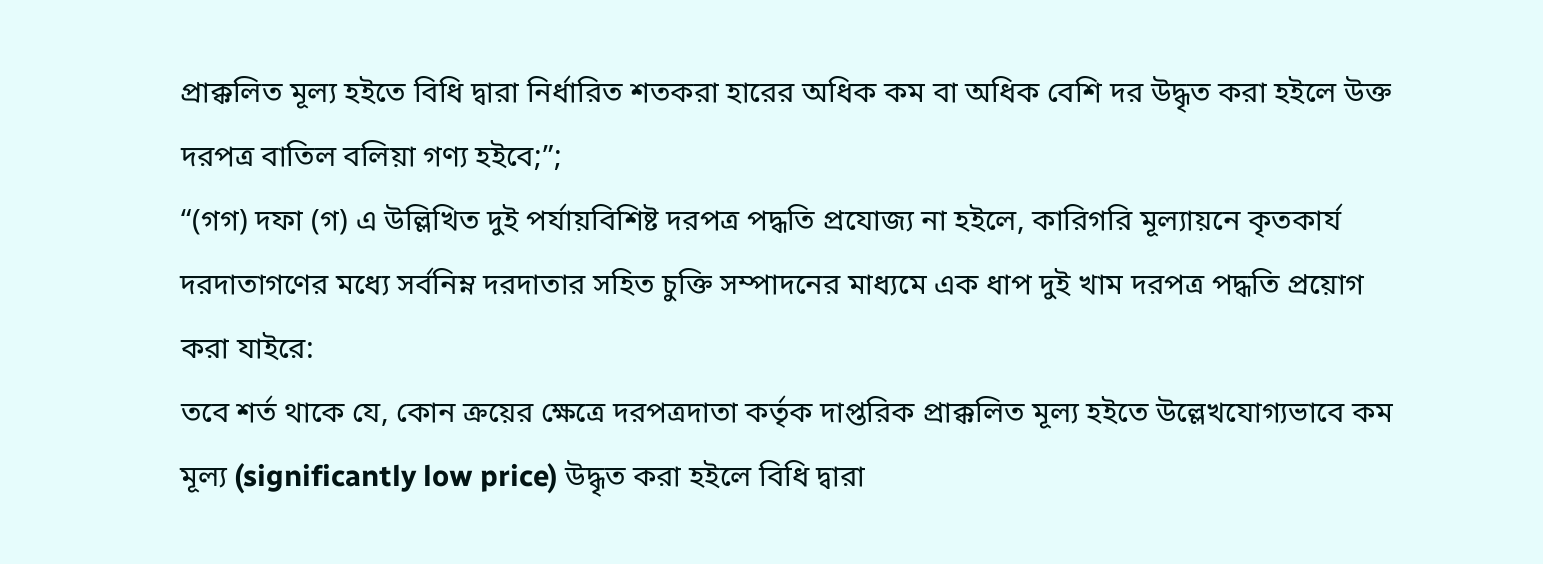প্রাক্কলিত মূল্য হইতে বিধি দ্বারা নির্ধারিত শতকরা হারের অধিক কম বা অধিক বেশি দর উদ্ধৃত করা হইলে উক্ত দরপত্র বাতিল বলিয়া গণ্য হইবে;”;
“(গগ) দফা (গ) এ উল্লিখিত দুই পর্যায়বিশিষ্ট দরপত্র পদ্ধতি প্রযোজ্য না হইলে, কারিগরি মূল্যায়নে কৃতকার্য দরদাতাগণের মধ্যে সর্বনিম্ন দরদাতার সহিত চুক্তি সম্পাদনের মাধ্যমে এক ধাপ দুই খাম দরপত্র পদ্ধতি প্রয়োগ করা যাইরে:
তবে শর্ত থাকে যে, কোন ক্রয়ের ক্ষেত্রে দরপত্রদাতা কর্তৃক দাপ্তরিক প্রাক্কলিত মূল্য হইতে উল্লেখযোগ্যভাবে কম মূল্য (significantly low price) উদ্ধৃত করা হইলে বিধি দ্বারা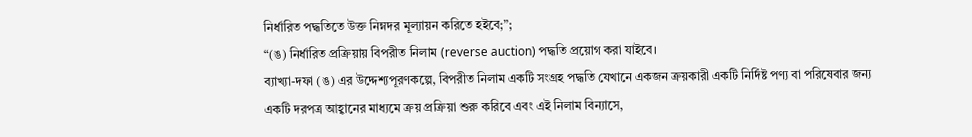নির্ধারিত পদ্ধতিতে উক্ত নিম্নদর মূল্যায়ন করিতে হইবে;”;
“(ঙ) নির্ধারিত প্রক্রিয়ায় বিপরীত নিলাম (reverse auction) পদ্ধতি প্রয়োগ করা যাইবে।
ব্যাখ্যা-দফা (ঙ) এর উদ্দেশ্যপূরণকল্পে, বিপরীত নিলাম একটি সংগ্রহ পদ্ধতি যেখানে একজন ক্রয়কারী একটি নির্দিষ্ট পণ্য বা পরিষেবার জন্য একটি দরপত্র আহ্বানের মাধ্যমে ক্রয় প্রক্রিয়া শুরু করিবে এবং এই নিলাম বিন্যাসে,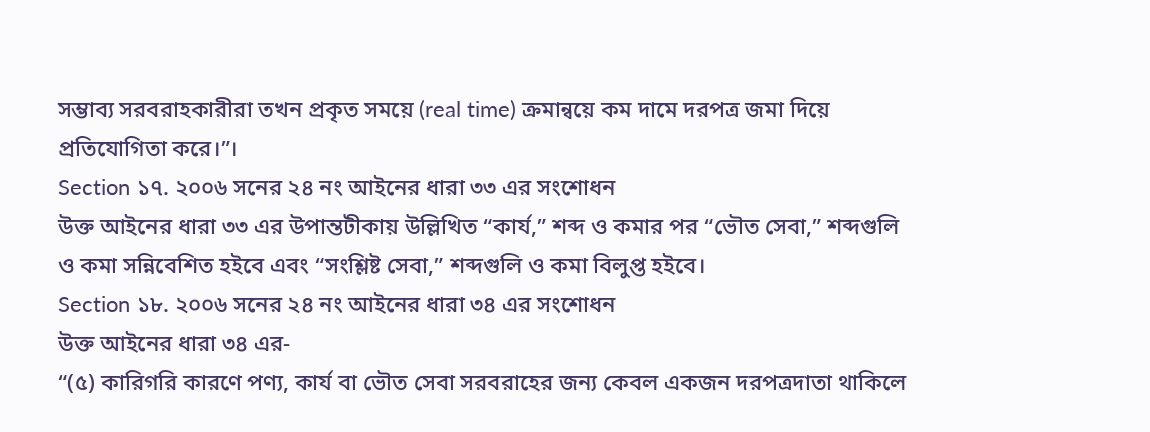সম্ভাব্য সরবরাহকারীরা তখন প্রকৃত সময়ে (real time) ক্রমান্বয়ে কম দামে দরপত্র জমা দিয়ে প্রতিযোগিতা করে।”।
Section ১৭. ২০০৬ সনের ২৪ নং আইনের ধারা ৩৩ এর সংশোধন
উক্ত আইনের ধারা ৩৩ এর উপান্তটীকায় উল্লিখিত “কার্য,” শব্দ ও কমার পর “ভৌত সেবা,” শব্দগুলি ও কমা সন্নিবেশিত হইবে এবং “সংশ্লিষ্ট সেবা,” শব্দগুলি ও কমা বিলুপ্ত হইবে।
Section ১৮. ২০০৬ সনের ২৪ নং আইনের ধারা ৩৪ এর সংশোধন
উক্ত আইনের ধারা ৩৪ এর-
“(৫) কারিগরি কারণে পণ্য, কার্য বা ভৌত সেবা সরবরাহের জন্য কেবল একজন দরপত্রদাতা থাকিলে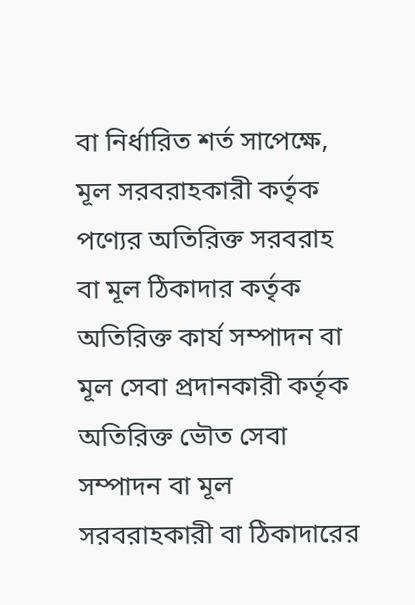বা নির্ধারিত শর্ত সাপেক্ষে, মূল সরবরাহকারী কর্তৃক পণ্যের অতিরিক্ত সরবরাহ বা মূল ঠিকাদার কর্তৃক অতিরিক্ত কার্য সম্পাদন বা মূল সেবা প্রদানকারী কর্তৃক অতিরিক্ত ভৌত সেবা সম্পাদন বা মূল সরবরাহকারী বা ঠিকাদারের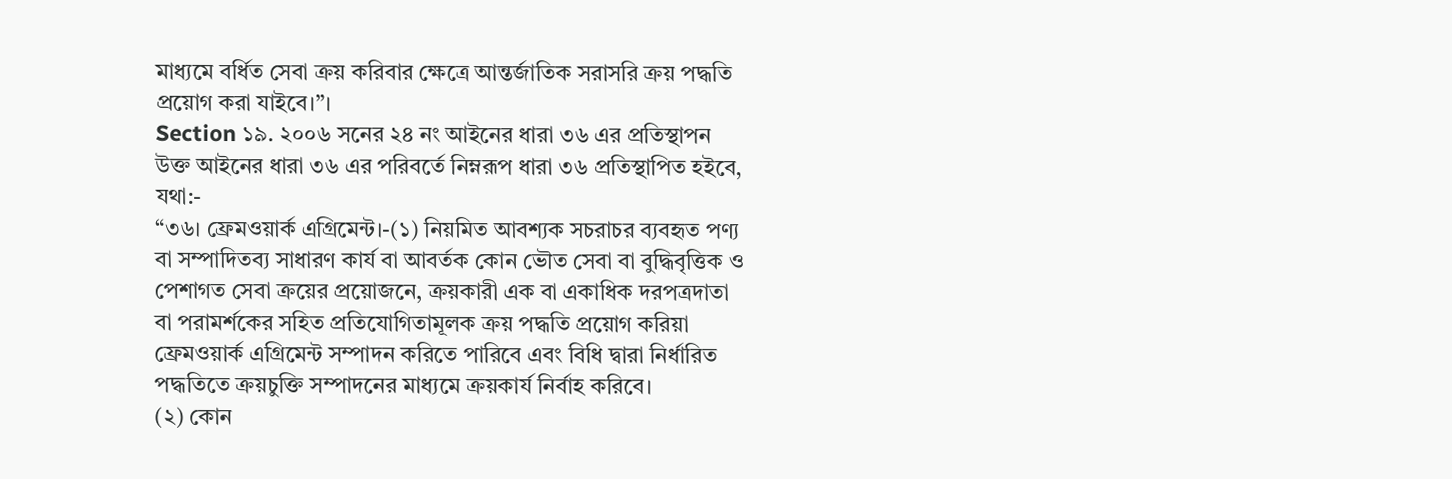মাধ্যমে বর্ধিত সেবা ক্রয় করিবার ক্ষেত্রে আন্তর্জাতিক সরাসরি ক্রয় পদ্ধতি প্রয়োগ করা যাইবে।”।
Section ১৯. ২০০৬ সনের ২৪ নং আইনের ধারা ৩৬ এর প্রতিস্থাপন
উক্ত আইনের ধারা ৩৬ এর পরিবর্তে নিম্নরূপ ধারা ৩৬ প্রতিস্থাপিত হইবে, যথা:-
“৩৬। ফ্রেমওয়ার্ক এগ্রিমেন্ট।-(১) নিয়মিত আবশ্যক সচরাচর ব্যবহৃত পণ্য বা সম্পাদিতব্য সাধারণ কার্য বা আবর্তক কোন ভৌত সেবা বা বুদ্ধিবৃত্তিক ও পেশাগত সেবা ক্রয়ের প্রয়োজনে, ক্রয়কারী এক বা একাধিক দরপত্রদাতা বা পরামর্শকের সহিত প্রতিযোগিতামূলক ক্রয় পদ্ধতি প্রয়োগ করিয়া ফ্রেমওয়ার্ক এগ্রিমেন্ট সম্পাদন করিতে পারিবে এবং বিধি দ্বারা নির্ধারিত পদ্ধতিতে ক্রয়চুক্তি সম্পাদনের মাধ্যমে ক্রয়কার্য নির্বাহ করিবে।
(২) কোন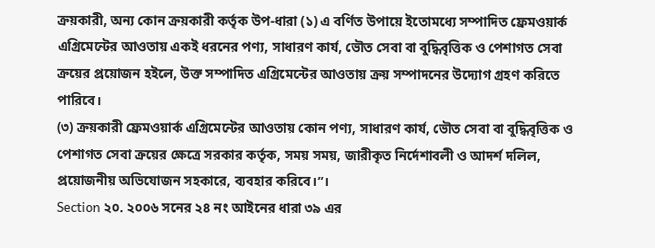ক্রয়কারী, অন্য কোন ক্রয়কারী কর্তৃক উপ-ধারা (১) এ বর্ণিত উপায়ে ইতোমধ্যে সম্পাদিত ফ্রেমওয়ার্ক এগ্রিমেন্টের আওতায় একই ধরনের পণ্য, সাধারণ কার্য, ভৌত সেবা বা বুদ্ধিবৃত্তিক ও পেশাগত সেবা ক্রয়ের প্রয়োজন হইলে, উক্ত সম্পাদিত এগ্রিমেন্টের আওতায় ক্রয় সম্পাদনের উদ্যোগ গ্রহণ করিতে পারিবে।
(৩) ক্রয়কারী ফ্রেমওয়ার্ক এগ্রিমেন্টের আওতায় কোন পণ্য, সাধারণ কার্য, ভৌত সেবা বা বুদ্ধিবৃত্তিক ও পেশাগত সেবা ক্রয়ের ক্ষেত্রে সরকার কর্তৃক, সময় সময়, জারীকৃত নির্দেশাবলী ও আদর্শ দলিল, প্রয়োজনীয় অভিযোজন সহকারে, ব্যবহার করিবে।”।
Section ২০. ২০০৬ সনের ২৪ নং আইনের ধারা ৩৯ এর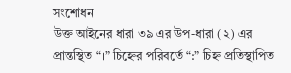সংশোধন
উক্ত আইনের ধারা ৩৯ এর উপ-ধারা (২) এর প্রান্তস্থিত “।” চিহ্নের পরিবর্তে “:” চিহ্ন প্রতিস্থাপিত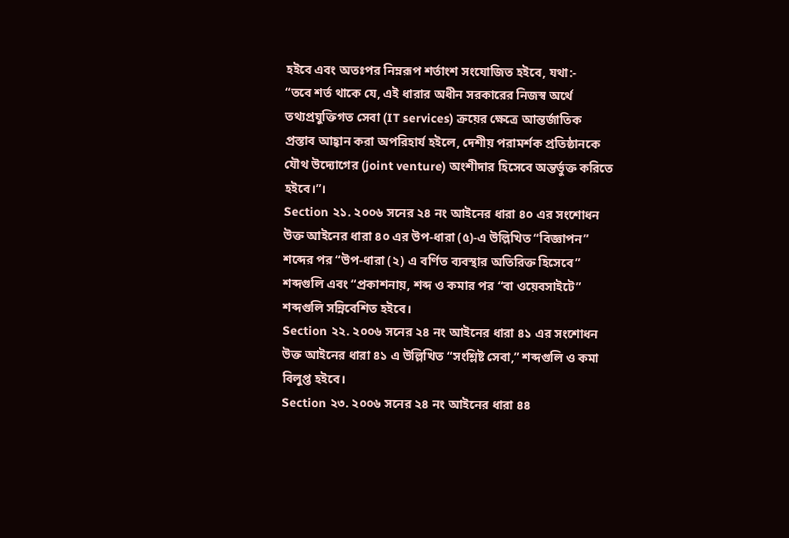হইবে এবং অতঃপর নিম্নরূপ শর্তাংশ সংযোজিত হইবে, যথা:-
“তবে শর্ত থাকে যে, এই ধারার অধীন সরকারের নিজস্ব অর্থে তথ্যপ্রযুক্তিগত সেবা (IT services) ক্রয়ের ক্ষেত্রে আন্তর্জাতিক প্রস্তাব আহ্বান করা অপরিহার্য হইলে, দেশীয় পরামর্শক প্রতিষ্ঠানকে যৌথ উদ্যোগের (joint venture) অংশীদার হিসেবে অন্তর্ভুক্ত করিতে হইবে।”।
Section ২১. ২০০৬ সনের ২৪ নং আইনের ধারা ৪০ এর সংশোধন
উক্ত আইনের ধারা ৪০ এর উপ-ধারা (৫)-এ উল্লিখিত “বিজ্ঞাপন” শব্দের পর “উপ-ধারা (২) এ বর্ণিত ব্যবস্থার অতিরিক্ত হিসেবে” শব্দগুলি এবং “প্রকাশনায়, শব্দ ও কমার পর “বা ওয়েবসাইটে” শব্দগুলি সন্নিবেশিত হইবে।
Section ২২. ২০০৬ সনের ২৪ নং আইনের ধারা ৪১ এর সংশোধন
উক্ত আইনের ধারা ৪১ এ উল্লিখিত “সংশ্লিষ্ট সেবা,” শব্দগুলি ও কমা বিলুপ্ত হইবে।
Section ২৩. ২০০৬ সনের ২৪ নং আইনের ধারা ৪৪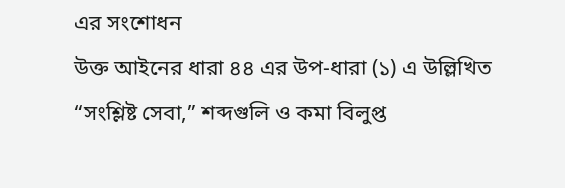এর সংশোধন
উক্ত আইনের ধারা ৪৪ এর উপ-ধারা (১) এ উল্লিখিত “সংশ্লিষ্ট সেবা,” শব্দগুলি ও কমা বিলুপ্ত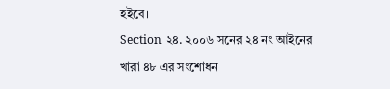হইবে।
Section ২৪. ২০০৬ সনের ২৪ নং আইনের খারা ৪৮ এর সংশোধন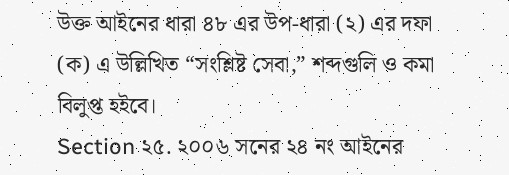উক্ত আইনের ধারা ৪৮ এর উপ-ধারা (২) এর দফা (ক) এ উল্লিখিত “সংশ্লিষ্ট সেবা,” শব্দগুলি ও কমা বিলুপ্ত হইবে।
Section ২৫. ২০০৬ সনের ২৪ নং আইনের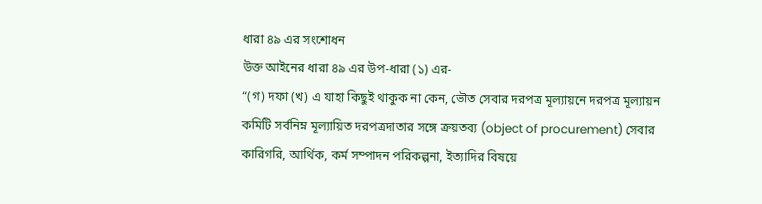ধারা ৪৯ এর সংশোধন
উক্ত আইনের ধারা ৪৯ এর উপ-ধারা (১) এর-
“(গ) দফা (খ) এ যাহা কিছুই থাকুক না কেন, ভৌত সেবার দরপত্র মূল্যায়নে দরপত্র মূল্যায়ন কমিটি সর্বনিম্ন মূল্যায়িত দরপত্রদাতার সঙ্গে ক্রয়তব্য (object of procurement) সেবার কারিগরি, আর্থিক, কর্ম সম্পাদন পরিকল্পনা, ইত্যাদির বিষয়ে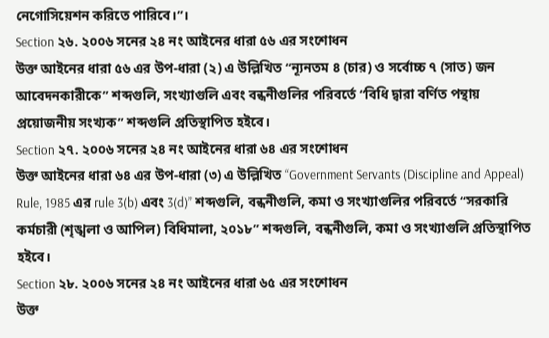নেগোসিয়েশন করিতে পারিবে।”।
Section ২৬. ২০০৬ সনের ২৪ নং আইনের ধারা ৫৬ এর সংশোধন
উক্ত আইনের ধারা ৫৬ এর উপ-ধারা (২) এ উল্লিখিত “ন্যূনতম ৪ (চার) ও সর্বোচ্চ ৭ (সাত) জন আবেদনকারীকে” শব্দগুলি, সংখ্যাগুলি এবং বন্ধনীগুলির পরিবর্তে “বিধি দ্বারা বর্ণিত পন্থায় প্রয়োজনীয় সংখ্যক” শব্দগুলি প্রতিস্থাপিত হইবে।
Section ২৭. ২০০৬ সনের ২৪ নং আইনের ধারা ৬৪ এর সংশোধন
উক্ত আইনের ধারা ৬৪ এর উপ-ধারা (৩) এ উল্লিখিত “Government Servants (Discipline and Appeal) Rule, 1985 এর rule 3(b) এবং 3(d)” শব্দগুলি, বন্ধনীগুলি, কমা ও সংখ্যাগুলির পরিবর্তে “সরকারি কর্মচারী (শৃঙ্খলা ও আপিল) বিধিমালা, ২০১৮” শব্দগুলি, বন্ধনীগুলি, কমা ও সংখ্যাগুলি প্রতিস্থাপিত হইবে।
Section ২৮. ২০০৬ সনের ২৪ নং আইনের ধারা ৬৫ এর সংশোধন
উক্ত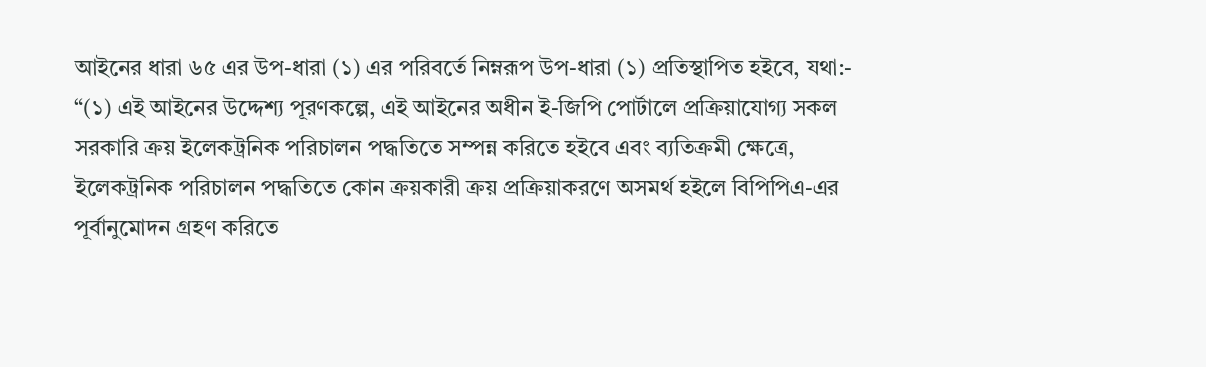আইনের ধারা ৬৫ এর উপ-ধারা (১) এর পরিবর্তে নিম্নরূপ উপ-ধারা (১) প্রতিস্থাপিত হইবে, যথা:-
“(১) এই আইনের উদ্দেশ্য পূরণকল্পে, এই আইনের অধীন ই-জিপি পোর্টালে প্রক্রিয়াযোগ্য সকল সরকারি ক্রয় ইলেকট্রনিক পরিচালন পদ্ধতিতে সম্পন্ন করিতে হইবে এবং ব্যতিক্রমী ক্ষেত্রে, ইলেকট্রনিক পরিচালন পদ্ধতিতে কোন ক্রয়কারী ক্রয় প্রক্রিয়াকরণে অসমর্থ হইলে বিপিপিএ-এর পূর্বানুমোদন গ্রহণ করিতে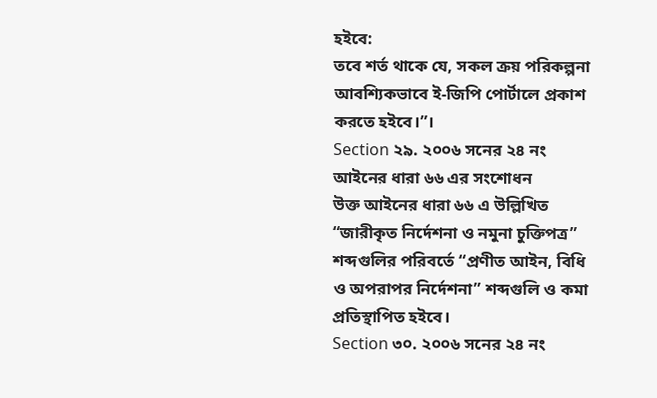হইবে:
তবে শর্ত থাকে যে, সকল ক্রয় পরিকল্পনা আবশ্যিকভাবে ই-জিপি পোর্টালে প্রকাশ করতে হইবে।”।
Section ২৯. ২০০৬ সনের ২৪ নং আইনের ধারা ৬৬ এর সংশোধন
উক্ত আইনের ধারা ৬৬ এ উল্লিখিত “জারীকৃত নির্দেশনা ও নমুনা চুক্তিপত্র” শব্দগুলির পরিবর্তে “প্রণীত আইন, বিধি ও অপরাপর নির্দেশনা” শব্দগুলি ও কমা প্রতিস্থাপিত হইবে।
Section ৩০. ২০০৬ সনের ২৪ নং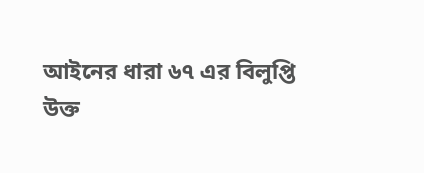আইনের ধারা ৬৭ এর বিলুপ্তি
উক্ত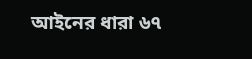আইনের ধারা ৬৭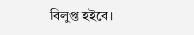বিলুপ্ত হইবে।